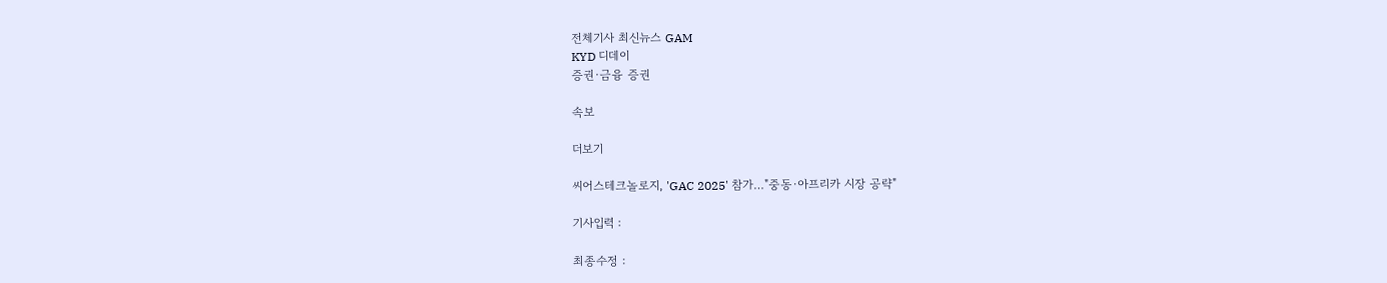전체기사 최신뉴스 GAM
KYD 디데이
증권·금융 증권

속보

더보기

씨어스테크놀로지, 'GAC 2025' 참가…"중동·아프리카 시장 공략"

기사입력 :

최종수정 :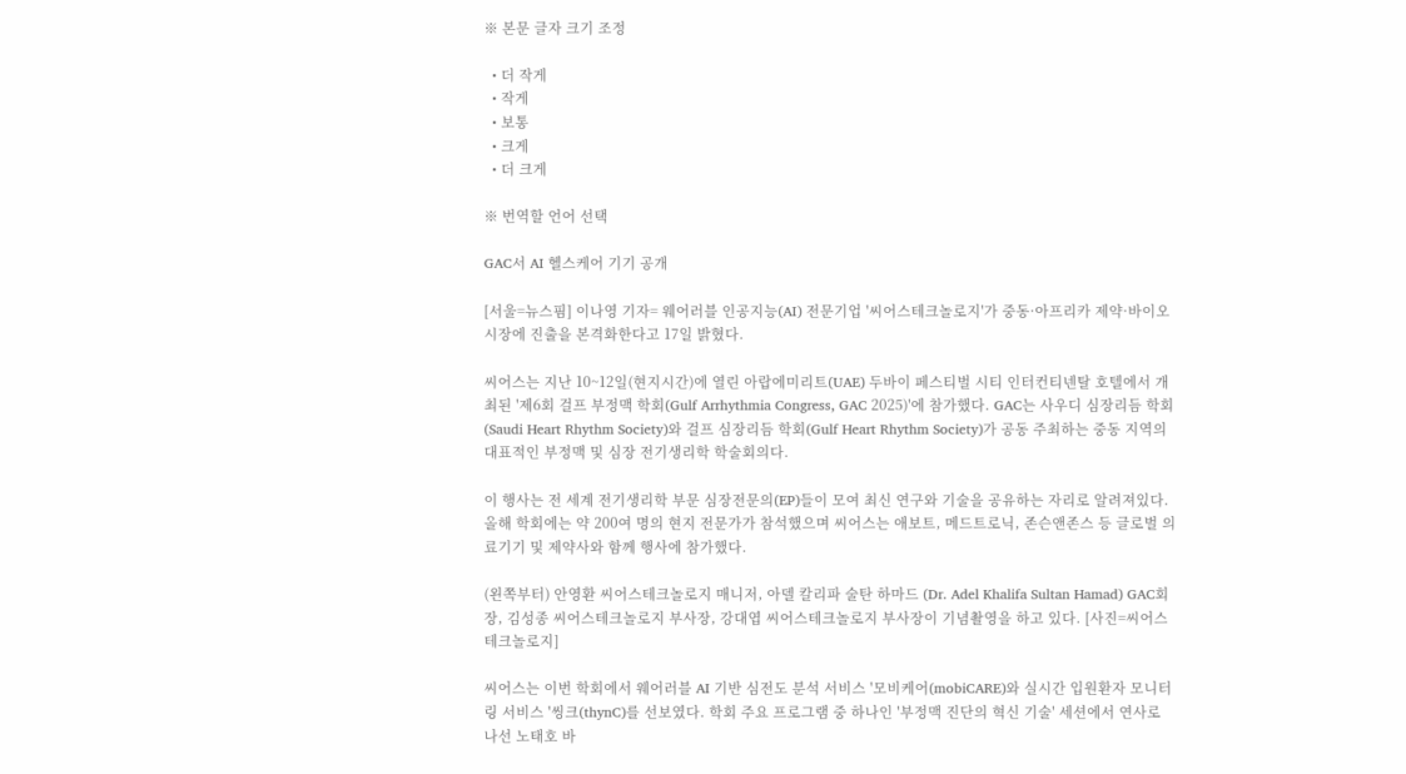※ 본문 글자 크기 조정

  • 더 작게
  • 작게
  • 보통
  • 크게
  • 더 크게

※ 번역할 언어 선택

GAC서 AI 헬스케어 기기 공개

[서울=뉴스핌] 이나영 기자= 웨어러블 인공지능(AI) 전문기업 '씨어스테크놀로지'가 중동·아프리카 제약·바이오 시장에 진출을 본격화한다고 17일 밝혔다.

씨어스는 지난 10~12일(현지시간)에 열린 아랍에미리트(UAE) 두바이 페스티벌 시티 인터컨티넨탈 호텔에서 개최된 '제6회 걸프 부정맥 학회(Gulf Arrhythmia Congress, GAC 2025)'에 참가했다. GAC는 사우디 심장리듬 학회 (Saudi Heart Rhythm Society)와 걸프 심장리듬 학회(Gulf Heart Rhythm Society)가 공동 주최하는 중동 지역의 대표적인 부정맥 및 심장 전기생리학 학술회의다.

이 행사는 전 세계 전기생리학 부문 심장전문의(EP)들이 모여 최신 연구와 기술을 공유하는 자리로 알려져있다. 올해 학회에는 약 200여 명의 현지 전문가가 참석했으며 씨어스는 애보트, 메드트로닉, 존슨앤존스 등 글로벌 의료기기 및 제약사와 함께 행사에 참가했다.

(왼쪽부터) 안영환 씨어스테크놀로지 매니저, 아델 칼리파 술탄 하마드 (Dr. Adel Khalifa Sultan Hamad) GAC회장, 김성종 씨어스테크놀로지 부사장, 강대엽 씨어스테크놀로지 부사장이 기념촬영을 하고 있다. [사진=씨어스테크놀로지]

씨어스는 이번 학회에서 웨어러블 AI 기반 심전도 분석 서비스 '모비케어(mobiCARE)와 실시간 입원환자 모니터링 서비스 '씽크(thynC)를 선보였다. 학회 주요 프로그램 중 하나인 '부정맥 진단의 혁신 기술' 세션에서 연사로 나선 노태호 바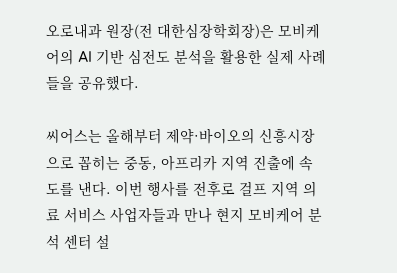오로내과 원장(전 대한심장학회장)은 모비케어의 AI 기반 심전도 분석을 활용한 실제 사례들을 공유했다.

씨어스는 올해부터 제약·바이오의 신흥시장으로 꼽히는 중동, 아프리카 지역 진출에 속도를 낸다. 이번 행사를 전후로 걸프 지역 의료 서비스 사업자들과 만나 현지 모비케어 분석 센터 설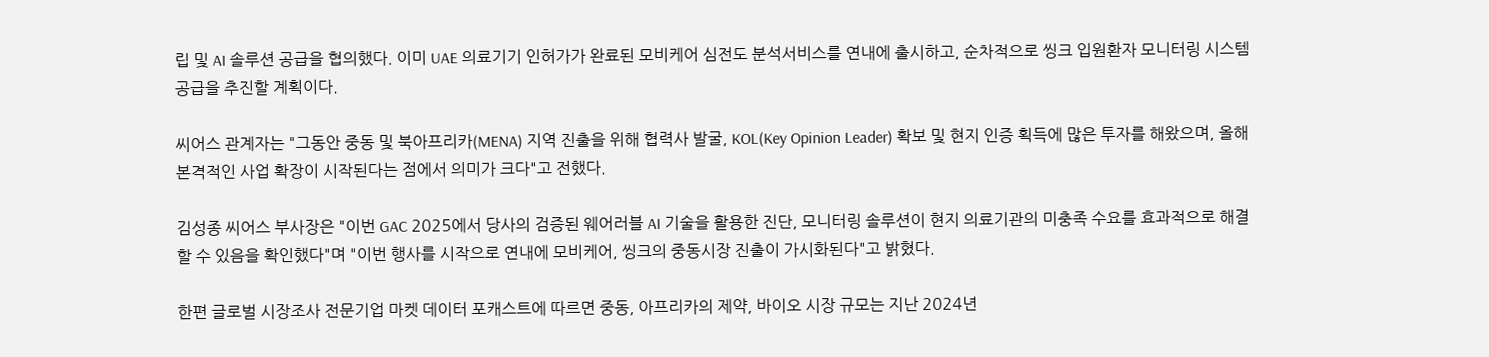립 및 AI 솔루션 공급을 협의했다. 이미 UAE 의료기기 인허가가 완료된 모비케어 심전도 분석서비스를 연내에 출시하고, 순차적으로 씽크 입원환자 모니터링 시스템 공급을 추진할 계획이다.

씨어스 관계자는 "그동안 중동 및 북아프리카(MENA) 지역 진출을 위해 협력사 발굴, KOL(Key Opinion Leader) 확보 및 현지 인증 획득에 많은 투자를 해왔으며, 올해 본격적인 사업 확장이 시작된다는 점에서 의미가 크다"고 전했다.

김성종 씨어스 부사장은 "이번 GAC 2025에서 당사의 검증된 웨어러블 AI 기술을 활용한 진단, 모니터링 솔루션이 현지 의료기관의 미충족 수요를 효과적으로 해결할 수 있음을 확인했다"며 "이번 행사를 시작으로 연내에 모비케어, 씽크의 중동시장 진출이 가시화된다"고 밝혔다.

한편 글로벌 시장조사 전문기업 마켓 데이터 포캐스트에 따르면 중동, 아프리카의 제약, 바이오 시장 규모는 지난 2024년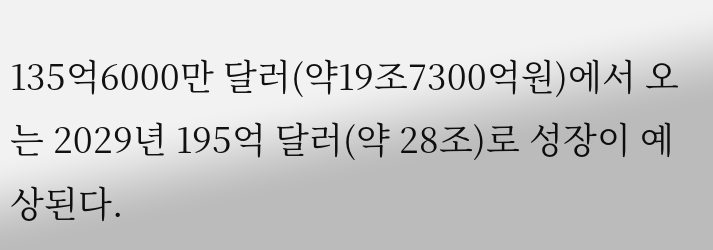135억6000만 달러(약19조7300억원)에서 오는 2029년 195억 달러(약 28조)로 성장이 예상된다.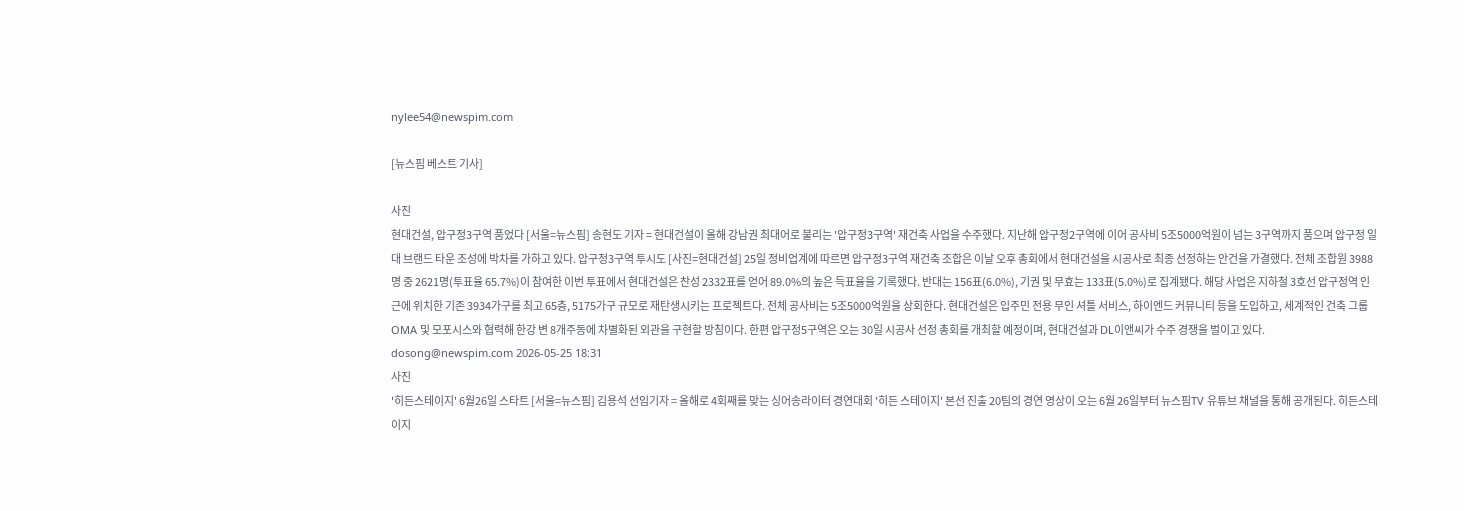nylee54@newspim.com

[뉴스핌 베스트 기사]

사진
현대건설, 압구정3구역 품었다 [서울=뉴스핌] 송현도 기자 = 현대건설이 올해 강남권 최대어로 불리는 '압구정3구역' 재건축 사업을 수주했다. 지난해 압구정2구역에 이어 공사비 5조5000억원이 넘는 3구역까지 품으며 압구정 일대 브랜드 타운 조성에 박차를 가하고 있다. 압구정3구역 투시도 [사진=현대건설] 25일 정비업계에 따르면 압구정3구역 재건축 조합은 이날 오후 총회에서 현대건설을 시공사로 최종 선정하는 안건을 가결했다. 전체 조합원 3988명 중 2621명(투표율 65.7%)이 참여한 이번 투표에서 현대건설은 찬성 2332표를 얻어 89.0%의 높은 득표율을 기록했다. 반대는 156표(6.0%), 기권 및 무효는 133표(5.0%)로 집계됐다. 해당 사업은 지하철 3호선 압구정역 인근에 위치한 기존 3934가구를 최고 65층, 5175가구 규모로 재탄생시키는 프로젝트다. 전체 공사비는 5조5000억원을 상회한다. 현대건설은 입주민 전용 무인 셔틀 서비스, 하이엔드 커뮤니티 등을 도입하고, 세계적인 건축 그룹 OMA 및 모포시스와 협력해 한강 변 8개주동에 차별화된 외관을 구현할 방침이다. 한편 압구정5구역은 오는 30일 시공사 선정 총회를 개최할 예정이며, 현대건설과 DL이앤씨가 수주 경쟁을 벌이고 있다. dosong@newspim.com 2026-05-25 18:31
사진
'히든스테이지' 6월26일 스타트 [서울=뉴스핌] 김용석 선임기자 = 올해로 4회째를 맞는 싱어송라이터 경연대회 '히든 스테이지' 본선 진출 20팀의 경연 영상이 오는 6월 26일부터 뉴스핌TV 유튜브 채널을 통해 공개된다. 히든스테이지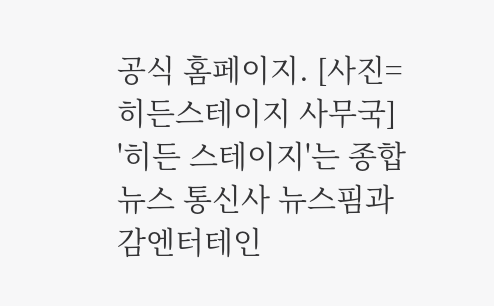공식 홈페이지. [사진= 히든스테이지 사무국] '히든 스테이지'는 종합 뉴스 통신사 뉴스핌과 감엔터테인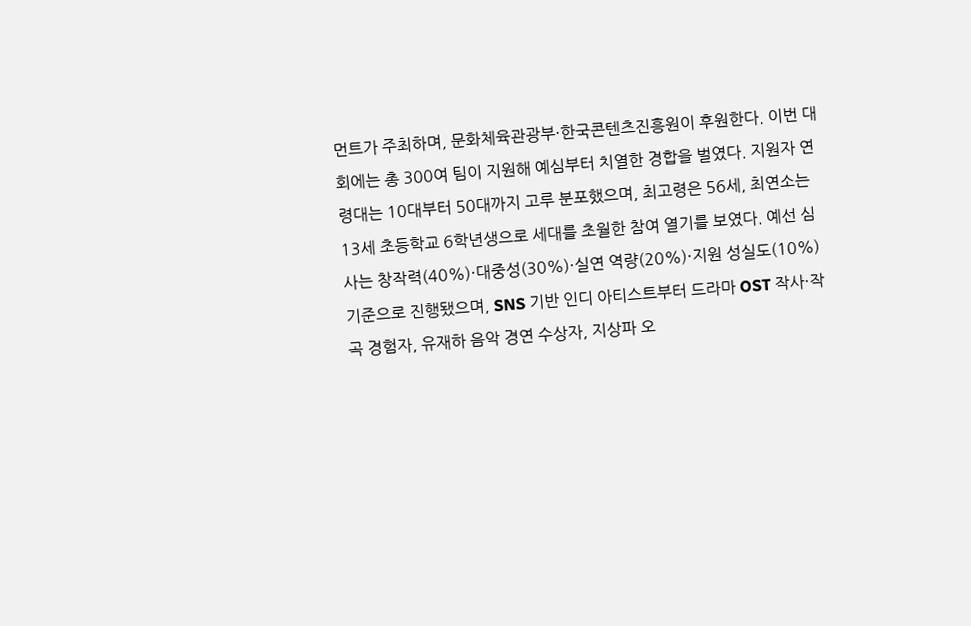먼트가 주최하며, 문화체육관광부·한국콘텐츠진흥원이 후원한다. 이번 대회에는 총 300여 팀이 지원해 예심부터 치열한 경합을 벌였다. 지원자 연령대는 10대부터 50대까지 고루 분포했으며, 최고령은 56세, 최연소는 13세 초등학교 6학년생으로 세대를 초월한 참여 열기를 보였다. 예선 심사는 창작력(40%)·대중성(30%)·실연 역량(20%)·지원 성실도(10%) 기준으로 진행됐으며, SNS 기반 인디 아티스트부터 드라마 OST 작사·작곡 경험자, 유재하 음악 경연 수상자, 지상파 오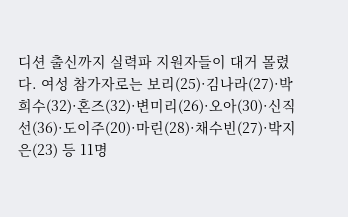디션 출신까지 실력파 지원자들이 대거 몰렸다. 여성 참가자로는 보리(25)·김나라(27)·박희수(32)·혼즈(32)·변미리(26)·오아(30)·신직선(36)·도이주(20)·마린(28)·채수빈(27)·박지은(23) 등 11명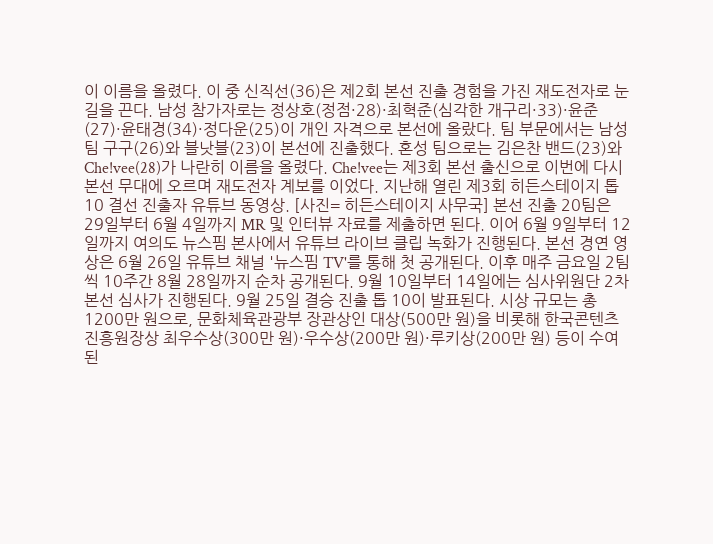이 이름을 올렸다. 이 중 신직선(36)은 제2회 본선 진출 경험을 가진 재도전자로 눈길을 끈다. 남성 참가자로는 정상호(정점·28)·최혁준(심각한 개구리·33)·윤준(27)·윤태경(34)·정다운(25)이 개인 자격으로 본선에 올랐다. 팀 부문에서는 남성 팀 구구(26)와 블낫블(23)이 본선에 진출했다. 혼성 팀으로는 김은찬 밴드(23)와 Che!vee(28)가 나란히 이름을 올렸다. Che!vee는 제3회 본선 출신으로 이번에 다시 본선 무대에 오르며 재도전자 계보를 이었다. 지난해 열린 제3회 히든스테이지 톱10 결선 진출자 유튜브 동영상. [사진= 히든스테이지 사무국] 본선 진출 20팀은 29일부터 6월 4일까지 MR 및 인터뷰 자료를 제출하면 된다. 이어 6월 9일부터 12일까지 여의도 뉴스핌 본사에서 유튜브 라이브 클립 녹화가 진행된다. 본선 경연 영상은 6월 26일 유튜브 채널 '뉴스핌 TV'를 통해 첫 공개된다. 이후 매주 금요일 2팀씩 10주간 8월 28일까지 순차 공개된다. 9월 10일부터 14일에는 심사위원단 2차 본선 심사가 진행된다. 9월 25일 결승 진출 톱 10이 발표된다. 시상 규모는 총 1200만 원으로, 문화체육관광부 장관상인 대상(500만 원)을 비롯해 한국콘텐츠진흥원장상 최우수상(300만 원)·우수상(200만 원)·루키상(200만 원) 등이 수여된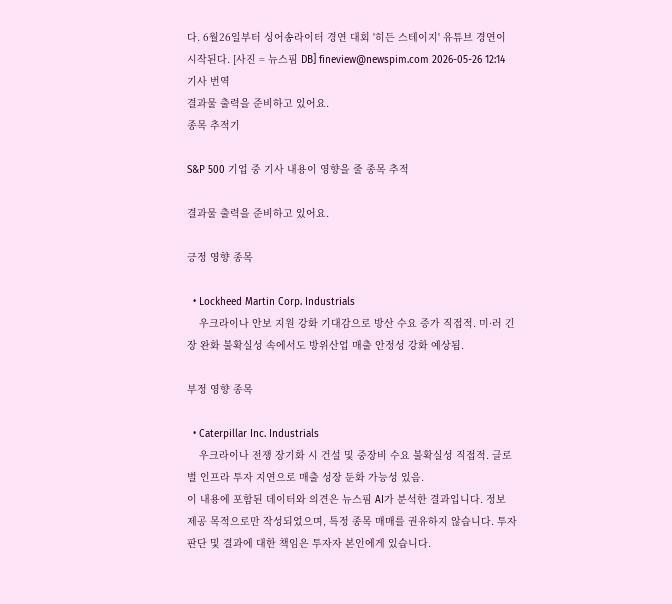다. 6월26일부터 싱어송라이터 경연 대회 '히든 스테이지' 유튜브 경연이 시작된다. [사진 = 뉴스핌 DB] fineview@newspim.com 2026-05-26 12:14
기사 번역
결과물 출력을 준비하고 있어요.
종목 추적기

S&P 500 기업 중 기사 내용이 영향을 줄 종목 추적

결과물 출력을 준비하고 있어요.

긍정 영향 종목

  • Lockheed Martin Corp. Industrials
    우크라이나 안보 지원 강화 기대감으로 방산 수요 증가 직접적. 미·러 긴장 완화 불확실성 속에서도 방위산업 매출 안정성 강화 예상됨.

부정 영향 종목

  • Caterpillar Inc. Industrials
    우크라이나 전쟁 장기화 시 건설 및 중장비 수요 불확실성 직접적. 글로벌 인프라 투자 지연으로 매출 성장 둔화 가능성 있음.
이 내용에 포함된 데이터와 의견은 뉴스핌 AI가 분석한 결과입니다. 정보 제공 목적으로만 작성되었으며, 특정 종목 매매를 권유하지 않습니다. 투자 판단 및 결과에 대한 책임은 투자자 본인에게 있습니다.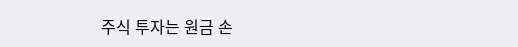주식 투자는 원금 손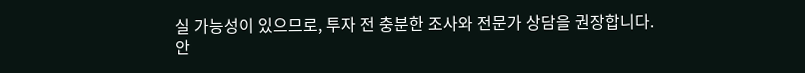실 가능성이 있으므로, 투자 전 충분한 조사와 전문가 상담을 권장합니다.
안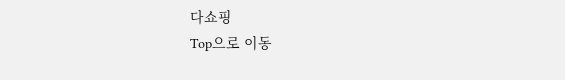다쇼핑
Top으로 이동